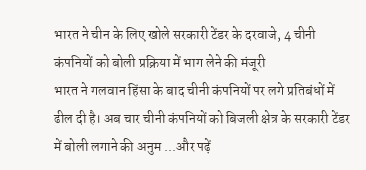भारत ने चीन के लिए खोले सरकारी टेंडर के दरवाजे, 4 चीनी कंपनियों को बोली प्रक्रिया में भाग लेने की मंजूरी
भारत ने गलवान हिंसा के बाद चीनी कंपनियों पर लगे प्रतिबंधों में ढील दी है। अब चार चीनी कंपनियों को बिजली क्षेत्र के सरकारी टेंडर में बोली लगाने की अनुम ...और पढ़ें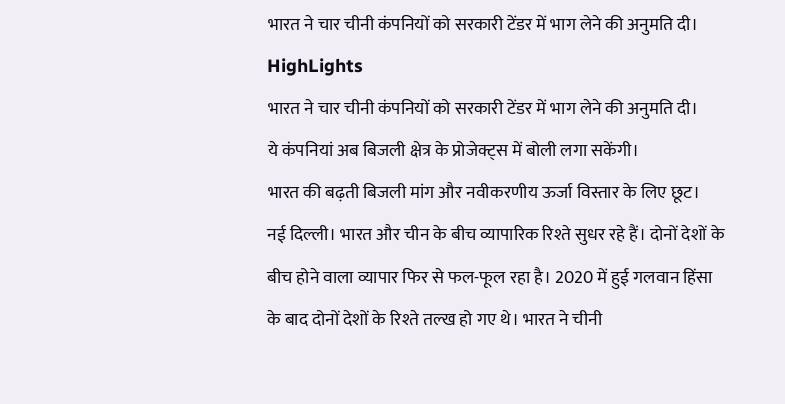भारत ने चार चीनी कंपनियों को सरकारी टेंडर में भाग लेने की अनुमति दी।
HighLights
भारत ने चार चीनी कंपनियों को सरकारी टेंडर में भाग लेने की अनुमति दी।
ये कंपनियां अब बिजली क्षेत्र के प्रोजेक्ट्स में बोली लगा सकेंगी।
भारत की बढ़ती बिजली मांग और नवीकरणीय ऊर्जा विस्तार के लिए छूट।
नई दिल्ली। भारत और चीन के बीच व्यापारिक रिश्ते सुधर रहे हैं। दोनों देशों के बीच होने वाला व्यापार फिर से फल-फूल रहा है। 2020 में हुई गलवान हिंसा के बाद दोनों देशों के रिश्ते तल्ख हो गए थे। भारत ने चीनी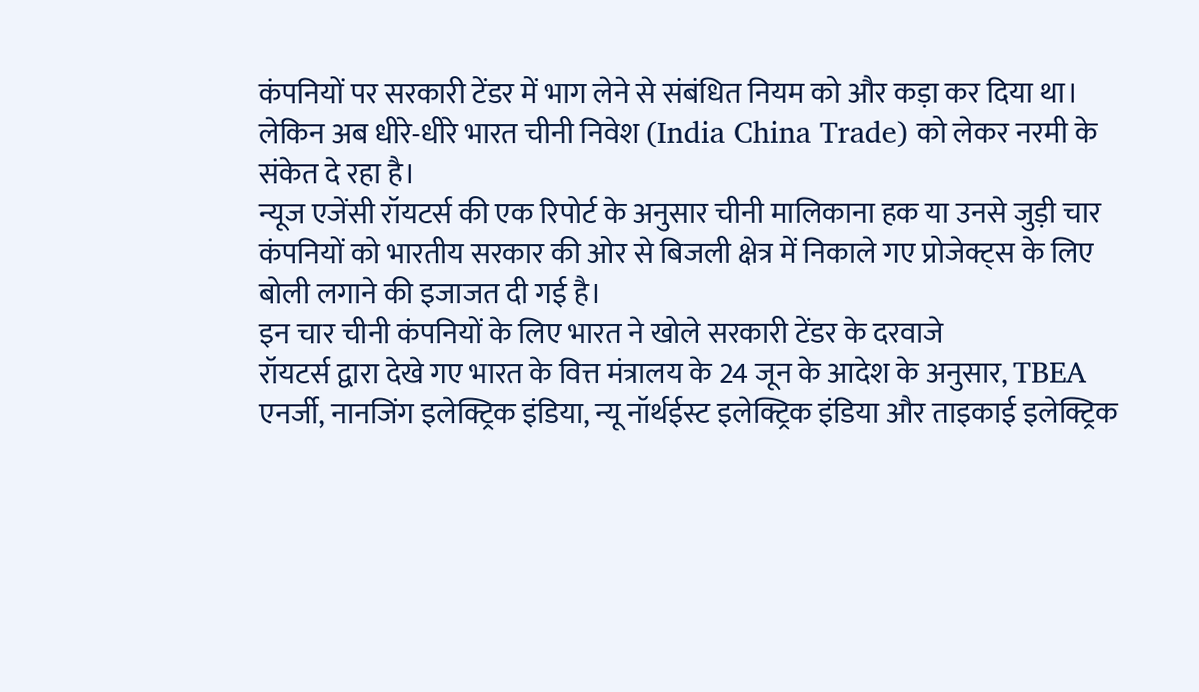कंपनियों पर सरकारी टेंडर में भाग लेने से संबंधित नियम को और कड़ा कर दिया था। लेकिन अब धीरे-धीरे भारत चीनी निवेश (India China Trade) को लेकर नरमी के संकेत दे रहा है।
न्यूज एजेंसी रॉयटर्स की एक रिपोर्ट के अनुसार चीनी मालिकाना हक या उनसे जुड़ी चार कंपनियों को भारतीय सरकार की ओर से बिजली क्षेत्र में निकाले गए प्रोजेक्ट्स के लिए बोली लगाने की इजाजत दी गई है।
इन चार चीनी कंपनियों के लिए भारत ने खोले सरकारी टेंडर के दरवाजे
रॉयटर्स द्वारा देखे गए भारत के वित्त मंत्रालय के 24 जून के आदेश के अनुसार, TBEA एनर्जी, नानजिंग इलेक्ट्रिक इंडिया, न्यू नॉर्थईस्ट इलेक्ट्रिक इंडिया और ताइकाई इलेक्ट्रिक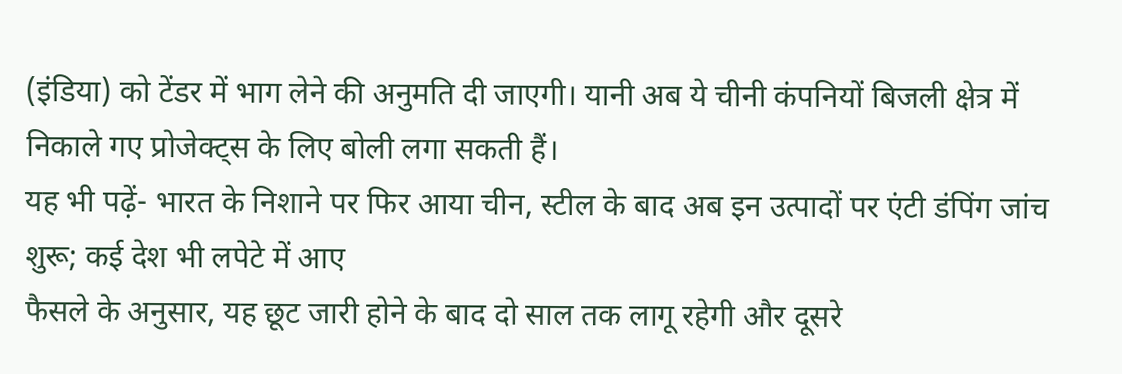(इंडिया) को टेंडर में भाग लेने की अनुमति दी जाएगी। यानी अब ये चीनी कंपनियों बिजली क्षेत्र में निकाले गए प्रोजेक्ट्स के लिए बोली लगा सकती हैं।
यह भी पढ़ें- भारत के निशाने पर फिर आया चीन, स्टील के बाद अब इन उत्पादों पर एंटी डंपिंग जांच शुरू; कई देश भी लपेटे में आए
फैसले के अनुसार, यह छूट जारी होने के बाद दो साल तक लागू रहेगी और दूसरे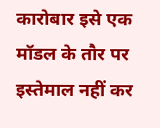कारोबार इसे एक मॉडल के तौर पर इस्तेमाल नहीं कर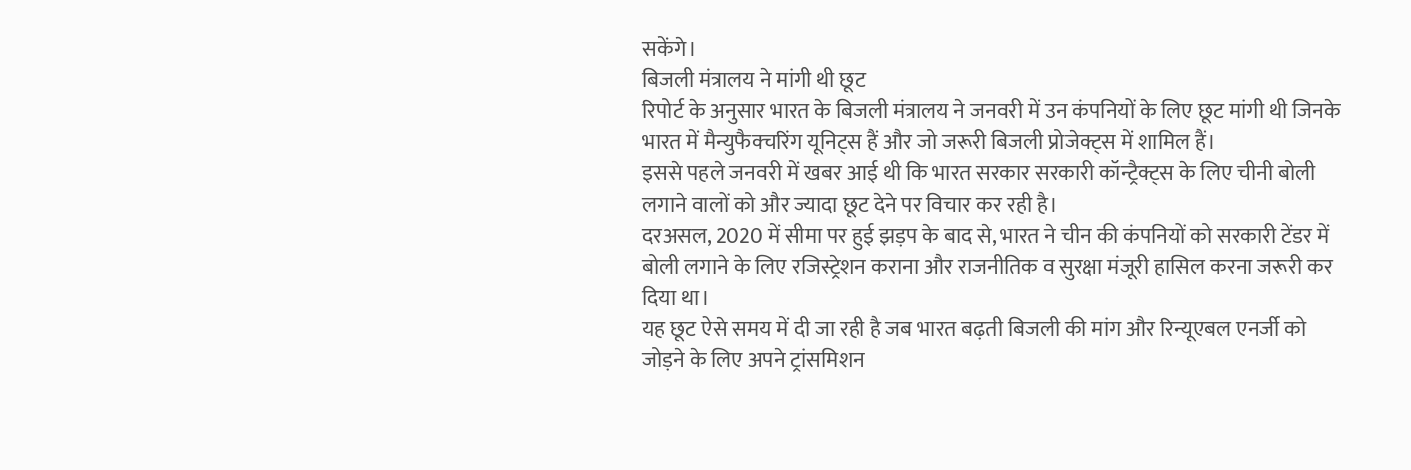सकेंगे।
बिजली मंत्रालय ने मांगी थी छूट
रिपोर्ट के अनुसार भारत के बिजली मंत्रालय ने जनवरी में उन कंपनियों के लिए छूट मांगी थी जिनके भारत में मैन्युफैक्चरिंग यूनिट्स हैं और जो जरूरी बिजली प्रोजेक्ट्स में शामिल हैं।
इससे पहले जनवरी में खबर आई थी कि भारत सरकार सरकारी कॉन्ट्रैक्ट्स के लिए चीनी बोली लगाने वालों को और ज्यादा छूट देने पर विचार कर रही है।
दरअसल, 2020 में सीमा पर हुई झड़प के बाद से, भारत ने चीन की कंपनियों को सरकारी टेंडर में बोली लगाने के लिए रजिस्ट्रेशन कराना और राजनीतिक व सुरक्षा मंजूरी हासिल करना जरूरी कर दिया था।
यह छूट ऐसे समय में दी जा रही है जब भारत बढ़ती बिजली की मांग और रिन्यूएबल एनर्जी को जोड़ने के लिए अपने ट्रांसमिशन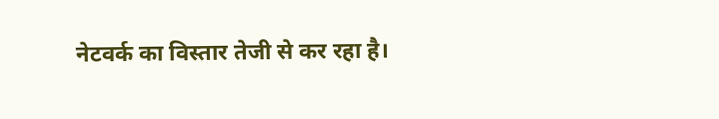नेटवर्क का विस्तार तेजी से कर रहा है।